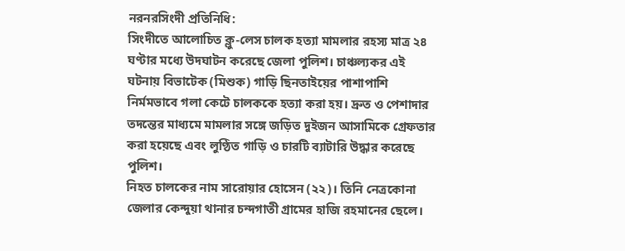নরনরসিংদী প্রতিনিধি:
সিংদীতে আলোচিত ক্লু-লেস চালক হত্যা মামলার রহস্য মাত্র ২৪ ঘণ্টার মধ্যে উদঘাটন করেছে জেলা পুলিশ। চাঞ্চল্যকর এই ঘটনায় বিভাটেক (মিশুক) গাড়ি ছিনতাইয়ের পাশাপাশি নির্মমভাবে গলা কেটে চালককে হত্যা করা হয়। দ্রুত ও পেশাদার তদন্তের মাধ্যমে মামলার সঙ্গে জড়িত দুইজন আসামিকে গ্রেফতার করা হয়েছে এবং লুণ্ঠিত গাড়ি ও চারটি ব্যাটারি উদ্ধার করেছে পুলিশ।
নিহত চালকের নাম সারোয়ার হোসেন (২২)। তিনি নেত্রকোনা জেলার কেন্দুয়া থানার চন্দগাতী গ্রামের হাজি রহমানের ছেলে।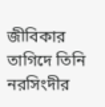জীবিকার তাগিদে তিনি নরসিংদীর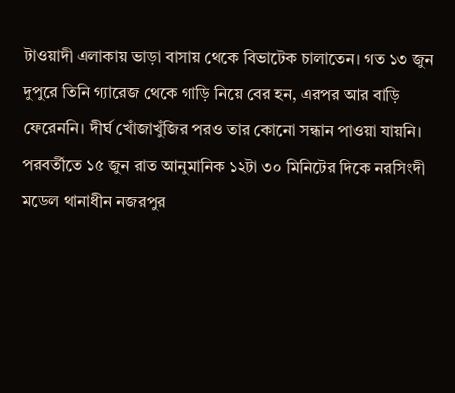টাওয়াদী এলাকায় ভাড়া বাসায় থেকে বিভাটেক চালাতেন। গত ১৩ জুন দুপুরে তিনি গ্যারেজ থেকে গাড়ি নিয়ে বের হন, এরপর আর বাড়ি ফেরেননি। দীর্ঘ খোঁজাখুঁজির পরও তার কোনো সন্ধান পাওয়া যায়নি।
পরবর্তীতে ১৫ জুন রাত আনুমানিক ১২টা ৩০ মিনিটের দিকে নরসিংদী মডেল থানাধীন নজরপুর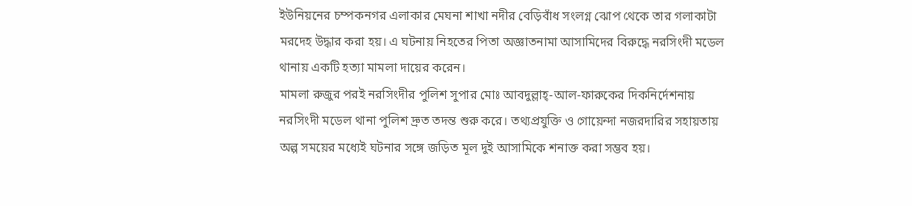ইউনিয়নের চম্পকনগর এলাকার মেঘনা শাখা নদীর বেড়িবাঁধ সংলগ্ন ঝোপ থেকে তার গলাকাটা মরদেহ উদ্ধার করা হয়। এ ঘটনায় নিহতের পিতা অজ্ঞাতনামা আসামিদের বিরুদ্ধে নরসিংদী মডেল থানায় একটি হত্যা মামলা দায়ের করেন।
মামলা রুজুর পরই নরসিংদীর পুলিশ সুপার মোঃ আবদুল্লাহ্-আল-ফারুকের দিকনির্দেশনায় নরসিংদী মডেল থানা পুলিশ দ্রুত তদন্ত শুরু করে। তথ্যপ্রযুক্তি ও গোয়েন্দা নজরদারির সহায়তায় অল্প সময়ের মধ্যেই ঘটনার সঙ্গে জড়িত মূল দুই আসামিকে শনাক্ত করা সম্ভব হয়।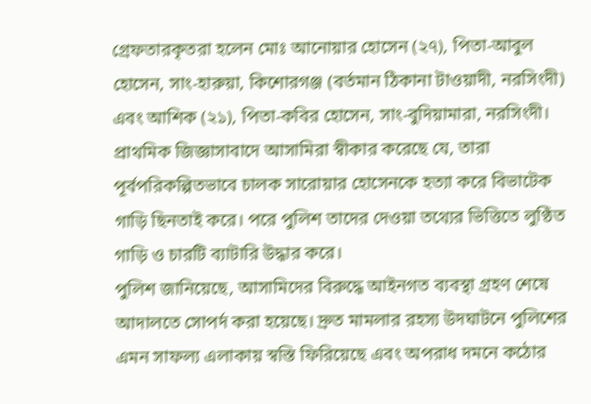গ্রেফতারকৃতরা হলেন মোঃ আনোয়ার হোসেন (২৭), পিতা-আবুল হোসেন, সাং-হারুয়া, কিশোরগঞ্জ (বর্তমান ঠিকানা টাওয়াদী, নরসিংদী) এবং আশিক (২১), পিতা-কবির হোসেন, সাং-বুদিয়ামারা, নরসিংদী।
প্রাথমিক জিজ্ঞাসাবাদে আসামিরা স্বীকার করেছে যে, তারা পূর্বপরিকল্পিতভাবে চালক সারোয়ার হোসেনকে হত্যা করে বিভাটেক গাড়ি ছিনতাই করে। পরে পুলিশ তাদের দেওয়া তথ্যের ভিত্তিতে লুণ্ঠিত গাড়ি ও চারটি ব্যাটারি উদ্ধার করে।
পুলিশ জানিয়েছে, আসামিদের বিরুদ্ধে আইনগত ব্যবস্থা গ্রহণ শেষে আদালতে সোপর্দ করা হয়েছে। দ্রুত মামলার রহস্য উদঘাটনে পুলিশের এমন সাফল্য এলাকায় স্বস্তি ফিরিয়েছে এবং অপরাধ দমনে কঠোর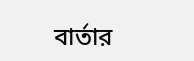বার্তার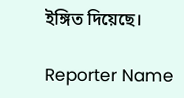ইঙ্গিত দিয়েছে।

Reporter Name